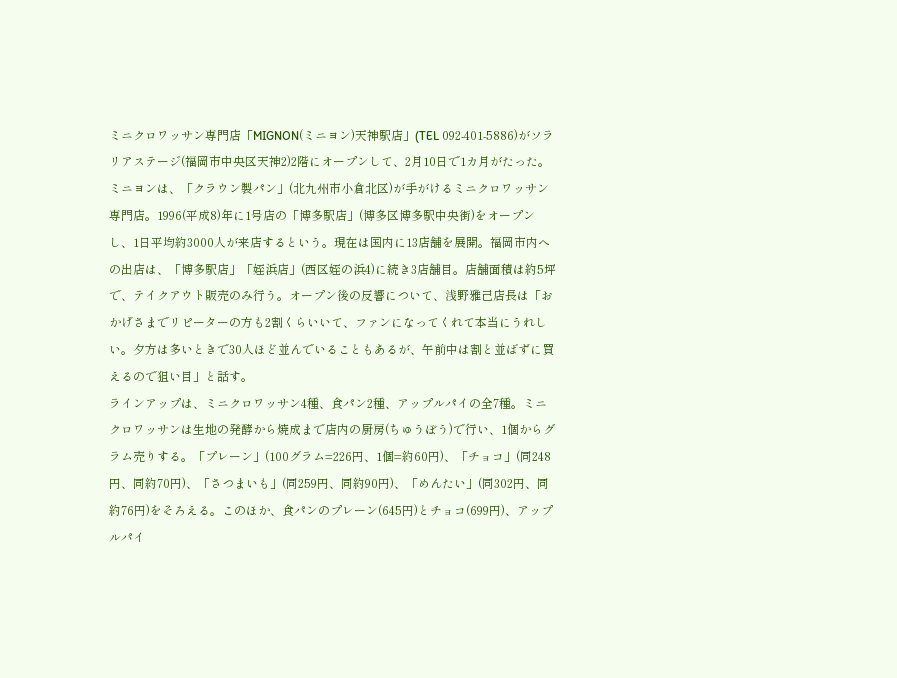ミニクロワッサン専門店「MIGNON(ミニヨン)天神駅店」(TEL 092-401-5886)がソラリアステージ(福岡市中央区天神2)2階にオープンして、2月10日で1カ月がたった。
ミニヨンは、「クラウン製パン」(北九州市小倉北区)が手がけるミニクロワッサン専門店。1996(平成8)年に1号店の「博多駅店」(博多区博多駅中央街)をオープンし、1日平均約3000人が来店するという。現在は国内に13店舗を展開。福岡市内への出店は、「博多駅店」「姪浜店」(西区姪の浜4)に続き3店舗目。店舗面積は約5坪で、テイクアウト販売のみ行う。オープン後の反響について、浅野雅己店長は「おかげさまでリピーターの方も2割くらいいて、ファンになってくれて本当にうれしい。夕方は多いときで30人ほど並んでいることもあるが、午前中は割と並ばずに買えるので狙い目」と話す。
ラインアップは、ミニクロワッサン4種、食パン2種、アップルパイの全7種。ミニクロワッサンは生地の発酵から焼成まで店内の厨房(ちゅうぼう)で行い、1個からグラム売りする。「プレーン」(100グラム=226円、1個=約60円)、「チョコ」(同248円、同約70円)、「さつまいも」(同259円、同約90円)、「めんたい」(同302円、同約76円)をそろえる。このほか、食パンのプレーン(645円)とチョコ(699円)、アップルパイ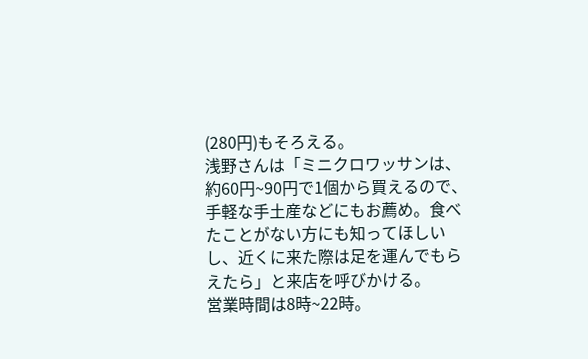(280円)もそろえる。
浅野さんは「ミニクロワッサンは、約60円~90円で1個から買えるので、手軽な手土産などにもお薦め。食べたことがない方にも知ってほしいし、近くに来た際は足を運んでもらえたら」と来店を呼びかける。
営業時間は8時~22時。